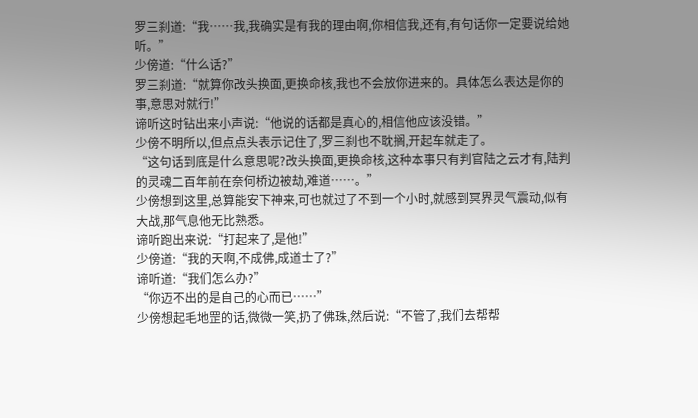罗三刹道:“我……我,我确实是有我的理由啊,你相信我,还有,有句话你一定要说给她听。”
少傍道:“什么话?”
罗三刹道:“就算你改头换面,更换命核,我也不会放你进来的。具体怎么表达是你的事,意思对就行!”
谛听这时钻出来小声说:“他说的话都是真心的,相信他应该没错。”
少傍不明所以,但点点头表示记住了,罗三刹也不耽搁,开起车就走了。
“这句话到底是什么意思呢?改头换面,更换命核,这种本事只有判官陆之云才有,陆判的灵魂二百年前在奈何桥边被劫,难道……。”
少傍想到这里,总算能安下神来,可也就过了不到一个小时,就感到冥界灵气震动,似有大战,那气息他无比熟悉。
谛听跑出来说:“打起来了,是他!”
少傍道:“我的天啊,不成佛,成道士了?”
谛听道:“我们怎么办?”
“你迈不出的是自己的心而已……”
少傍想起毛地罡的话,微微一笑,扔了佛珠,然后说:“不管了,我们去帮帮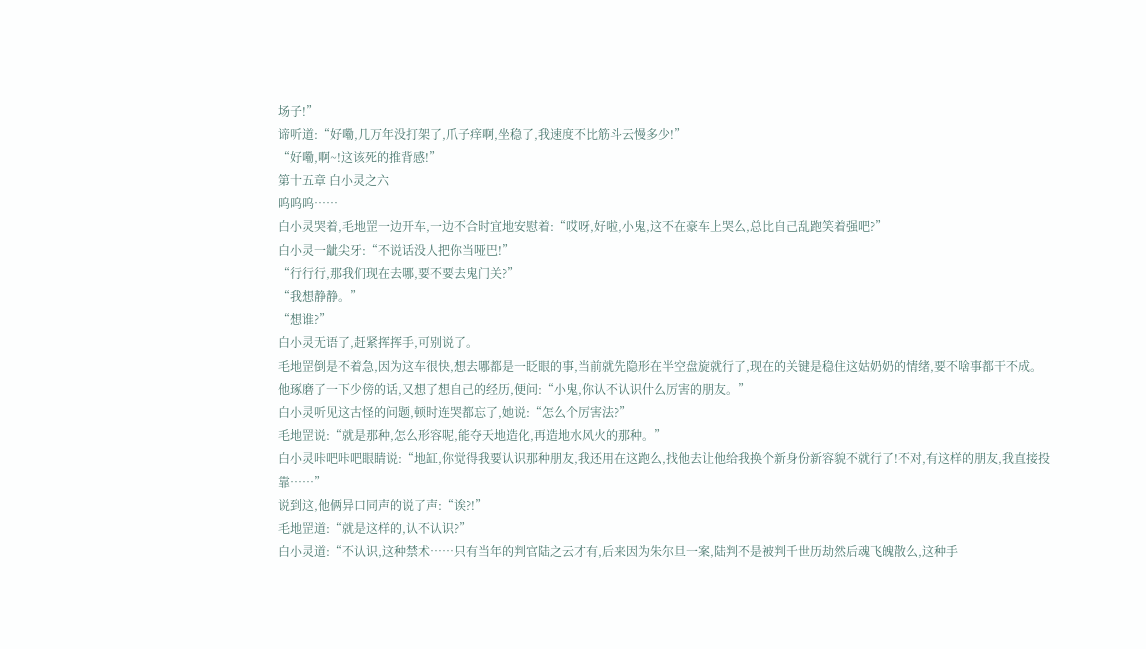场子!”
谛听道:“好嘞,几万年没打架了,爪子痒啊,坐稳了,我速度不比筋斗云慢多少!”
“好嘞,啊~!这该死的推背感!”
第十五章 白小灵之六
呜呜呜……
白小灵哭着,毛地罡一边开车,一边不合时宜地安慰着:“哎呀,好啦,小鬼,这不在豪车上哭么,总比自己乱跑笑着强吧?”
白小灵一龇尖牙:“不说话没人把你当哑巴!”
“行行行,那我们现在去哪,要不要去鬼门关?”
“我想静静。”
“想谁?”
白小灵无语了,赶紧挥挥手,可别说了。
毛地罡倒是不着急,因为这车很快,想去哪都是一眨眼的事,当前就先隐形在半空盘旋就行了,现在的关键是稳住这姑奶奶的情绪,要不啥事都干不成。
他琢磨了一下少傍的话,又想了想自己的经历,便问:“小鬼,你认不认识什么厉害的朋友。”
白小灵听见这古怪的问题,顿时连哭都忘了,她说:“怎么个厉害法?”
毛地罡说:“就是那种,怎么形容呢,能夺天地造化,再造地水风火的那种。”
白小灵咔吧咔吧眼睛说:“地缸,你觉得我要认识那种朋友,我还用在这跑么,找他去让他给我换个新身份新容貌不就行了!不对,有这样的朋友,我直接投靠……”
说到这,他俩异口同声的说了声:“诶?!”
毛地罡道:“就是这样的,认不认识?”
白小灵道:“不认识,这种禁术……只有当年的判官陆之云才有,后来因为朱尔旦一案,陆判不是被判千世历劫然后魂飞魄散么,这种手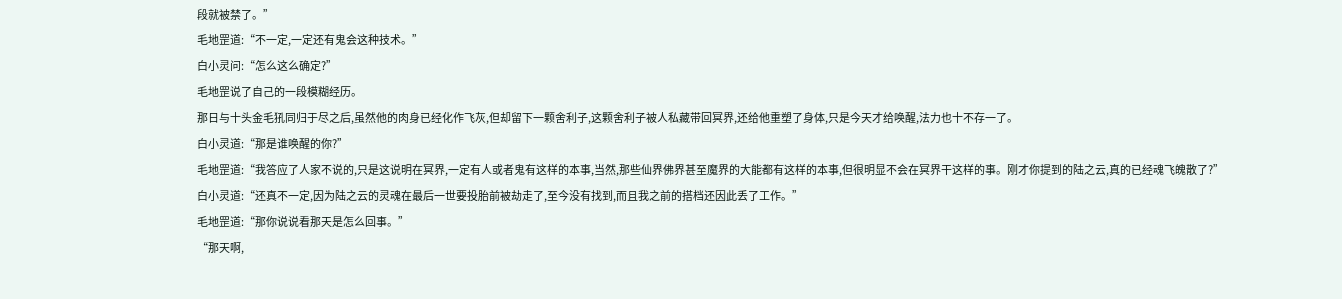段就被禁了。”
毛地罡道:“不一定,一定还有鬼会这种技术。”
白小灵问:“怎么这么确定?”
毛地罡说了自己的一段模糊经历。
那日与十头金毛犼同归于尽之后,虽然他的肉身已经化作飞灰,但却留下一颗舍利子,这颗舍利子被人私藏带回冥界,还给他重塑了身体,只是今天才给唤醒,法力也十不存一了。
白小灵道:“那是谁唤醒的你?”
毛地罡道:“我答应了人家不说的,只是这说明在冥界,一定有人或者鬼有这样的本事,当然,那些仙界佛界甚至魔界的大能都有这样的本事,但很明显不会在冥界干这样的事。刚才你提到的陆之云,真的已经魂飞魄散了?”
白小灵道:“还真不一定,因为陆之云的灵魂在最后一世要投胎前被劫走了,至今没有找到,而且我之前的搭档还因此丢了工作。”
毛地罡道:“那你说说看那天是怎么回事。”
“那天啊,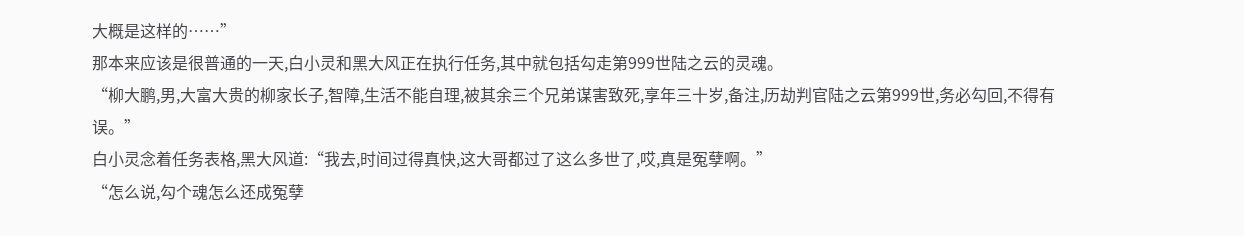大概是这样的……”
那本来应该是很普通的一天,白小灵和黑大风正在执行任务,其中就包括勾走第999世陆之云的灵魂。
“柳大鹏,男,大富大贵的柳家长子,智障,生活不能自理,被其余三个兄弟谋害致死,享年三十岁,备注,历劫判官陆之云第999世,务必勾回,不得有误。”
白小灵念着任务表格,黑大风道:“我去,时间过得真快,这大哥都过了这么多世了,哎,真是冤孽啊。”
“怎么说,勾个魂怎么还成冤孽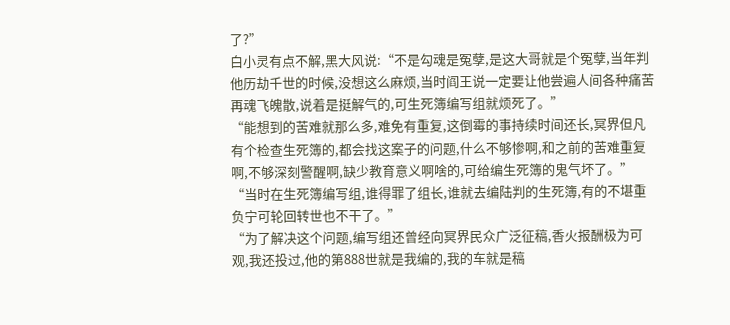了?”
白小灵有点不解,黑大风说:“不是勾魂是冤孽,是这大哥就是个冤孽,当年判他历劫千世的时候,没想这么麻烦,当时阎王说一定要让他尝遍人间各种痛苦再魂飞魄散,说着是挺解气的,可生死簿编写组就烦死了。”
“能想到的苦难就那么多,难免有重复,这倒霉的事持续时间还长,冥界但凡有个检查生死簿的,都会找这案子的问题,什么不够惨啊,和之前的苦难重复啊,不够深刻警醒啊,缺少教育意义啊啥的,可给编生死簿的鬼气坏了。”
“当时在生死簿编写组,谁得罪了组长,谁就去编陆判的生死簿,有的不堪重负宁可轮回转世也不干了。”
“为了解决这个问题,编写组还曾经向冥界民众广泛征稿,香火报酬极为可观,我还投过,他的第888世就是我编的,我的车就是稿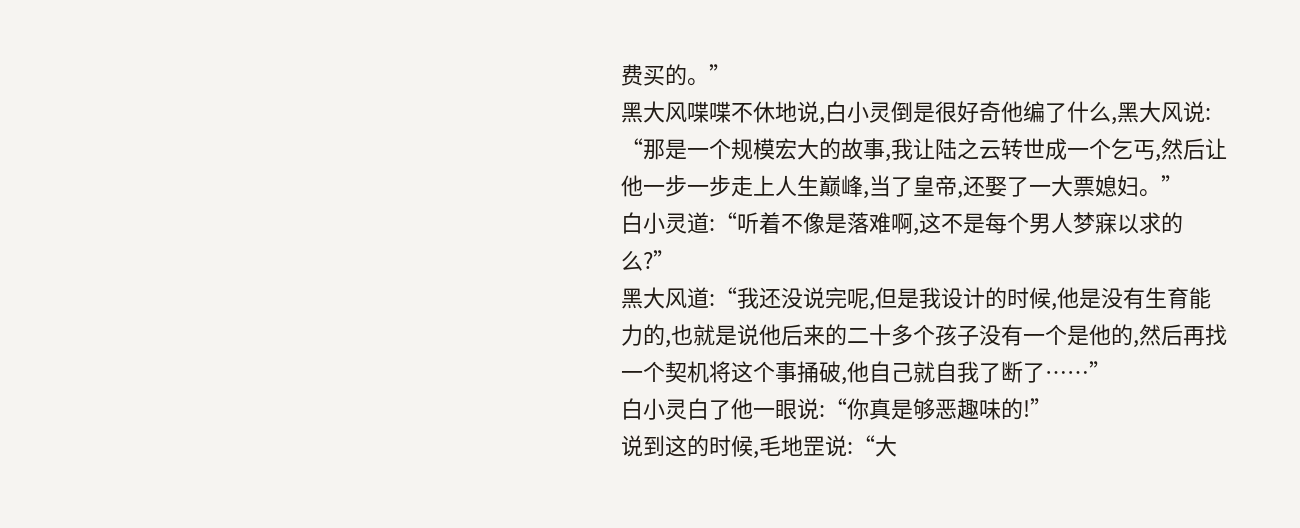费买的。”
黑大风喋喋不休地说,白小灵倒是很好奇他编了什么,黑大风说:
“那是一个规模宏大的故事,我让陆之云转世成一个乞丐,然后让他一步一步走上人生巅峰,当了皇帝,还娶了一大票媳妇。”
白小灵道:“听着不像是落难啊,这不是每个男人梦寐以求的么?”
黑大风道:“我还没说完呢,但是我设计的时候,他是没有生育能力的,也就是说他后来的二十多个孩子没有一个是他的,然后再找一个契机将这个事捅破,他自己就自我了断了……”
白小灵白了他一眼说:“你真是够恶趣味的!”
说到这的时候,毛地罡说:“大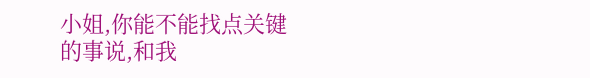小姐,你能不能找点关键的事说,和我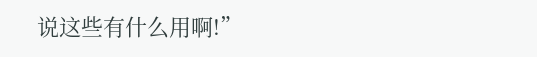说这些有什么用啊!”